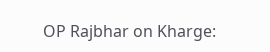OP Rajbhar on Kharge: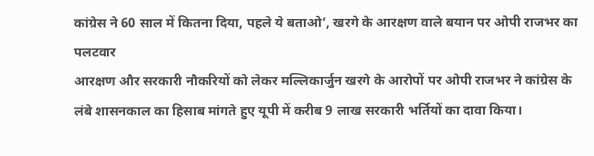कांग्रेस ने 60 साल में कितना दिया, पहले ये बताओ’, खरगे के आरक्षण वाले बयान पर ओपी राजभर का पलटवार
आरक्षण और सरकारी नौकरियों को लेकर मल्लिकार्जुन खरगे के आरोपों पर ओपी राजभर ने कांग्रेस के लंबे शासनकाल का हिसाब मांगते हुए यूपी में करीब 9 लाख सरकारी भर्तियों का दावा किया।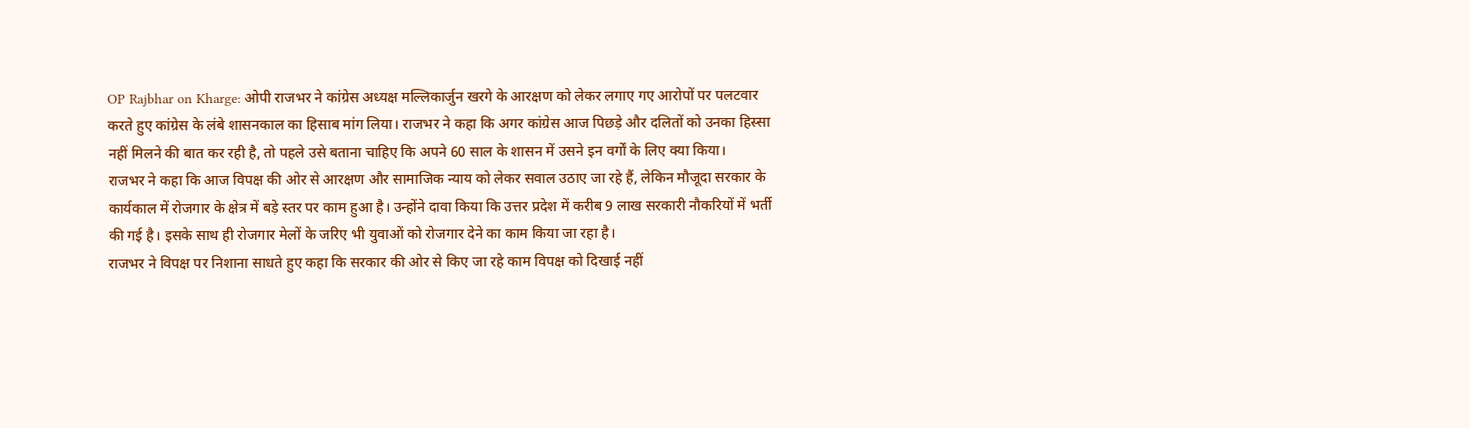OP Rajbhar on Kharge: ओपी राजभर ने कांग्रेस अध्यक्ष मल्लिकार्जुन खरगे के आरक्षण को लेकर लगाए गए आरोपों पर पलटवार करते हुए कांग्रेस के लंबे शासनकाल का हिसाब मांग लिया। राजभर ने कहा कि अगर कांग्रेस आज पिछड़े और दलितों को उनका हिस्सा नहीं मिलने की बात कर रही है, तो पहले उसे बताना चाहिए कि अपने 60 साल के शासन में उसने इन वर्गों के लिए क्या किया।
राजभर ने कहा कि आज विपक्ष की ओर से आरक्षण और सामाजिक न्याय को लेकर सवाल उठाए जा रहे हैं, लेकिन मौजूदा सरकार के कार्यकाल में रोजगार के क्षेत्र में बड़े स्तर पर काम हुआ है। उन्होंने दावा किया कि उत्तर प्रदेश में करीब 9 लाख सरकारी नौकरियों में भर्ती की गई है। इसके साथ ही रोजगार मेलों के जरिए भी युवाओं को रोजगार देने का काम किया जा रहा है।
राजभर ने विपक्ष पर निशाना साधते हुए कहा कि सरकार की ओर से किए जा रहे काम विपक्ष को दिखाई नहीं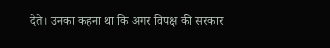देते। उनका कहना था कि अगर विपक्ष की सरकार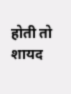होती तो शायद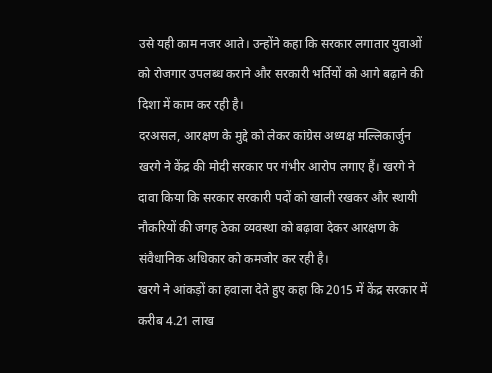उसे यही काम नजर आते। उन्होंने कहा कि सरकार लगातार युवाओं को रोजगार उपलब्ध कराने और सरकारी भर्तियों को आगे बढ़ाने की दिशा में काम कर रही है।
दरअसल, आरक्षण के मुद्दे को लेकर कांग्रेस अध्यक्ष मल्लिकार्जुन खरगे ने केंद्र की मोदी सरकार पर गंभीर आरोप लगाए हैं। खरगे ने दावा किया कि सरकार सरकारी पदों को खाली रखकर और स्थायी नौकरियों की जगह ठेका व्यवस्था को बढ़ावा देकर आरक्षण के संवैधानिक अधिकार को कमजोर कर रही है।
खरगे ने आंकड़ों का हवाला देते हुए कहा कि 2015 में केंद्र सरकार में करीब 4.21 लाख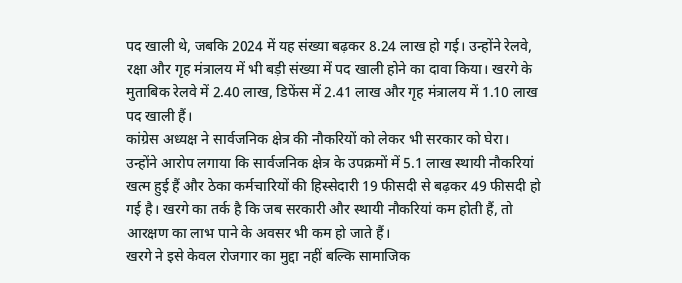पद खाली थे, जबकि 2024 में यह संख्या बढ़कर 8.24 लाख हो गई। उन्होंने रेलवे, रक्षा और गृह मंत्रालय में भी बड़ी संख्या में पद खाली होने का दावा किया। खरगे के मुताबिक रेलवे में 2.40 लाख, डिफेंस में 2.41 लाख और गृह मंत्रालय में 1.10 लाख पद खाली हैं।
कांग्रेस अध्यक्ष ने सार्वजनिक क्षेत्र की नौकरियों को लेकर भी सरकार को घेरा। उन्होंने आरोप लगाया कि सार्वजनिक क्षेत्र के उपक्रमों में 5.1 लाख स्थायी नौकरियां खत्म हुई हैं और ठेका कर्मचारियों की हिस्सेदारी 19 फीसदी से बढ़कर 49 फीसदी हो गई है। खरगे का तर्क है कि जब सरकारी और स्थायी नौकरियां कम होती हैं, तो आरक्षण का लाभ पाने के अवसर भी कम हो जाते हैं।
खरगे ने इसे केवल रोजगार का मुद्दा नहीं बल्कि सामाजिक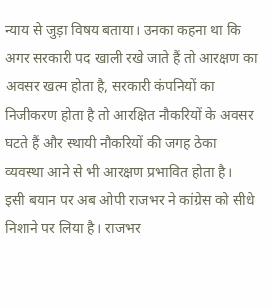न्याय से जुड़ा विषय बताया। उनका कहना था कि अगर सरकारी पद खाली रखे जाते हैं तो आरक्षण का अवसर खत्म होता है, सरकारी कंपनियों का निजीकरण होता है तो आरक्षित नौकरियों के अवसर घटते हैं और स्थायी नौकरियों की जगह ठेका व्यवस्था आने से भी आरक्षण प्रभावित होता है।
इसी बयान पर अब ओपी राजभर ने कांग्रेस को सीधे निशाने पर लिया है। राजभर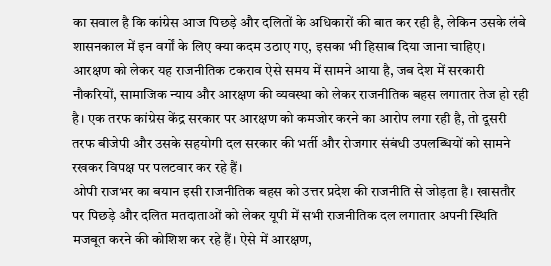का सवाल है कि कांग्रेस आज पिछड़े और दलितों के अधिकारों की बात कर रही है, लेकिन उसके लंबे शासनकाल में इन वर्गों के लिए क्या कदम उठाए गए, इसका भी हिसाब दिया जाना चाहिए।
आरक्षण को लेकर यह राजनीतिक टकराव ऐसे समय में सामने आया है, जब देश में सरकारी नौकरियों, सामाजिक न्याय और आरक्षण की व्यवस्था को लेकर राजनीतिक बहस लगातार तेज हो रही है। एक तरफ कांग्रेस केंद्र सरकार पर आरक्षण को कमजोर करने का आरोप लगा रही है, तो दूसरी तरफ बीजेपी और उसके सहयोगी दल सरकार की भर्ती और रोजगार संबंधी उपलब्धियों को सामने रखकर विपक्ष पर पलटवार कर रहे हैं।
ओपी राजभर का बयान इसी राजनीतिक बहस को उत्तर प्रदेश की राजनीति से जोड़ता है। खासतौर पर पिछड़े और दलित मतदाताओं को लेकर यूपी में सभी राजनीतिक दल लगातार अपनी स्थिति मजबूत करने की कोशिश कर रहे हैं। ऐसे में आरक्षण,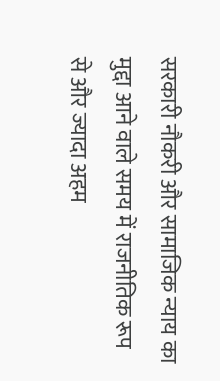सरकारी नौकरी और सामाजिक न्याय का मुद्दा आने वाले समय में राजनीतिक रूप से और ज्यादा अहम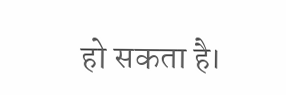हो सकता है।